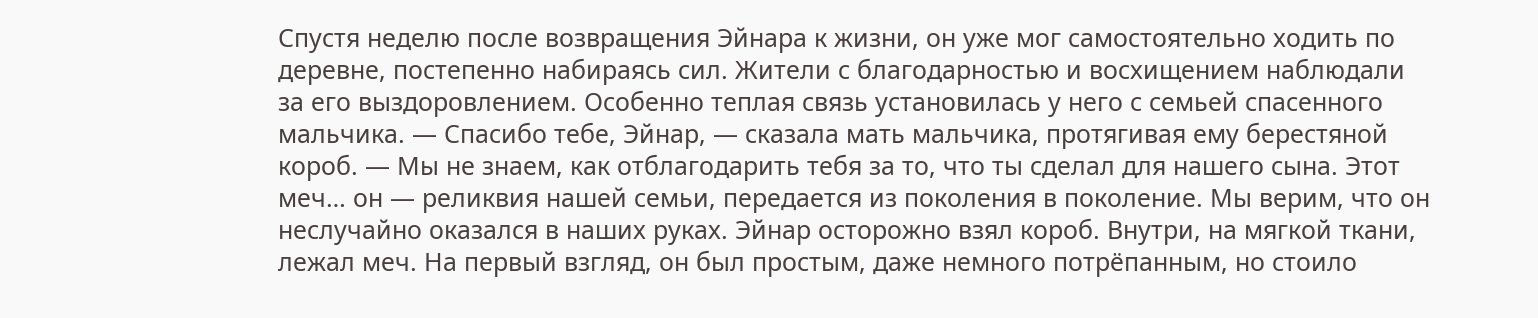Спустя неделю после возвращения Эйнара к жизни, он уже мог самостоятельно ходить по деревне, постепенно набираясь сил. Жители с благодарностью и восхищением наблюдали за его выздоровлением. Особенно теплая связь установилась у него с семьей спасенного мальчика. — Спасибо тебе, Эйнар, — сказала мать мальчика, протягивая ему берестяной короб. — Мы не знаем, как отблагодарить тебя за то, что ты сделал для нашего сына. Этот меч… он — реликвия нашей семьи, передается из поколения в поколение. Мы верим, что он неслучайно оказался в наших руках. Эйнар осторожно взял короб. Внутри, на мягкой ткани, лежал меч. На первый взгляд, он был простым, даже немного потрёпанным, но стоило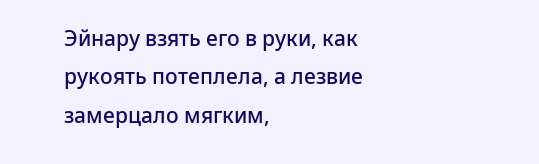Эйнару взять его в руки, как рукоять потеплела, а лезвие замерцало мягким,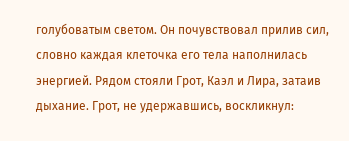голубоватым светом. Он почувствовал прилив сил, словно каждая клеточка его тела наполнилась энергией. Рядом стояли Грот, Каэл и Лира, затаив дыхание. Грот, не удержавшись, воскликнул: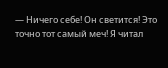— Ничего себе! Он светится! Это точно тот самый меч! Я читал